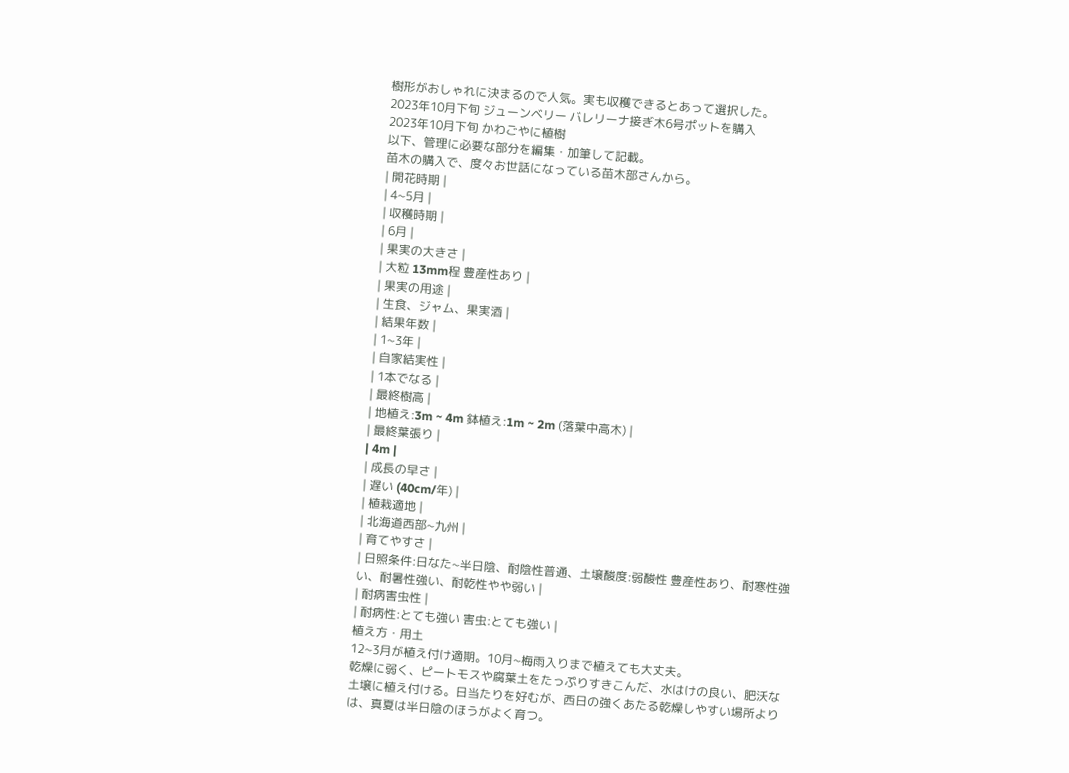樹形がおしゃれに決まるので人気。実も収穫できるとあって選択した。
2023年10月下旬 ジューンベリー バレリーナ接ぎ木6号ポットを購入
2023年10月下旬 かわごやに植樹
以下、管理に必要な部分を編集・加筆して記載。
苗木の購入で、度々お世話になっている苗木部さんから。
| 開花時期 |
| 4~5月 |
| 収穫時期 |
| 6月 |
| 果実の大きさ |
| 大粒 13mm程 豊産性あり |
| 果実の用途 |
| 生食、ジャム、果実酒 |
| 結果年数 |
| 1~3年 |
| 自家結実性 |
| 1本でなる |
| 最終樹高 |
| 地植え:3m ~ 4m 鉢植え:1m ~ 2m (落葉中高木) |
| 最終葉張り |
| 4m |
| 成長の早さ |
| 遅い (40cm/年) |
| 植栽適地 |
| 北海道西部~九州 |
| 育てやすさ |
| 日照条件:日なた~半日陰、耐陰性普通、土壌酸度:弱酸性 豊産性あり、耐寒性強い、耐暑性強い、耐乾性やや弱い |
| 耐病害虫性 |
| 耐病性:とても強い 害虫:とても強い |
植え方・用土
12~3月が植え付け適期。10月~梅雨入りまで植えても大丈夫。
乾燥に弱く、ピートモスや腐葉土をたっぷりすきこんだ、水はけの良い、肥沃な土壌に植え付ける。日当たりを好むが、西日の強くあたる乾燥しやすい場所よりは、真夏は半日陰のほうがよく育つ。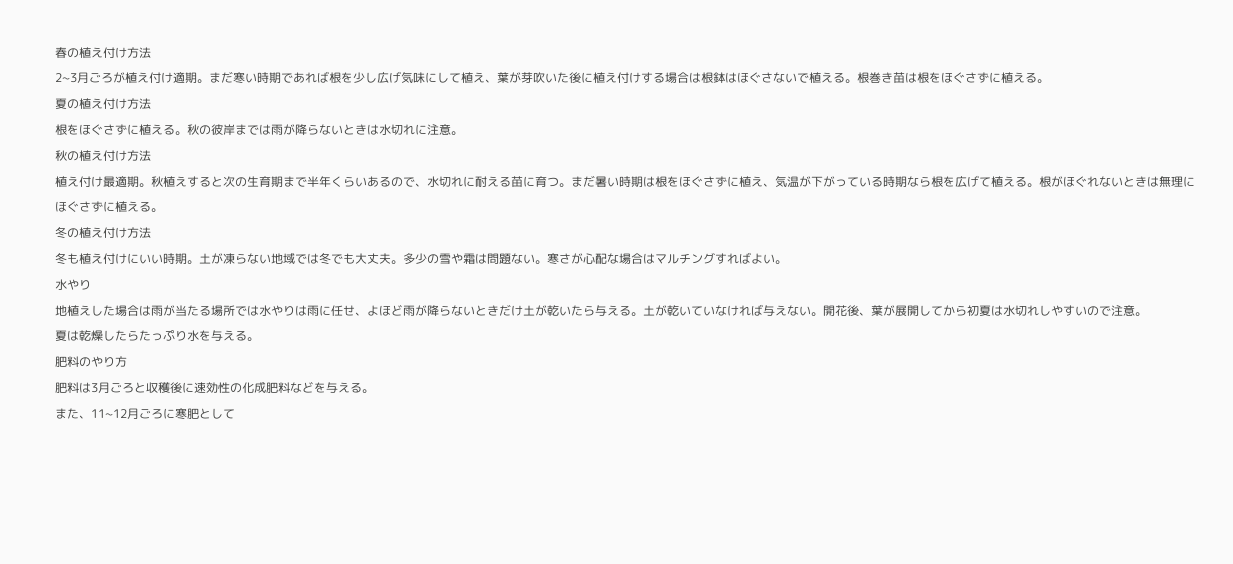春の植え付け方法
2~3月ごろが植え付け適期。まだ寒い時期であれば根を少し広げ気味にして植え、葉が芽吹いた後に植え付けする場合は根鉢はほぐさないで植える。根巻き苗は根をほぐさずに植える。
夏の植え付け方法
根をほぐさずに植える。秋の彼岸までは雨が降らないときは水切れに注意。
秋の植え付け方法
植え付け最適期。秋植えすると次の生育期まで半年くらいあるので、水切れに耐える苗に育つ。まだ暑い時期は根をほぐさずに植え、気温が下がっている時期なら根を広げて植える。根がほぐれないときは無理にほぐさずに植える。
冬の植え付け方法
冬も植え付けにいい時期。土が凍らない地域では冬でも大丈夫。多少の雪や霜は問題ない。寒さが心配な場合はマルチングすればよい。
水やり
地植えした場合は雨が当たる場所では水やりは雨に任せ、よほど雨が降らないときだけ土が乾いたら与える。土が乾いていなければ与えない。開花後、葉が展開してから初夏は水切れしやすいので注意。
夏は乾燥したらたっぷり水を与える。
肥料のやり方
肥料は3月ごろと収穫後に速効性の化成肥料などを与える。
また、11~12月ごろに寒肥として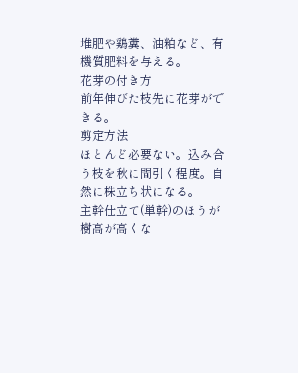堆肥や鶏糞、油粕など、有機質肥料を与える。
花芽の付き方
前年伸びた枝先に花芽ができる。
剪定方法
ほとんど必要ない。込み合う枝を秋に間引く程度。自然に株立ち状になる。
主幹仕立て(単幹)のほうが樹高が高くな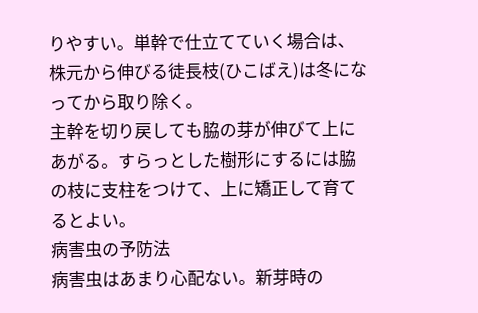りやすい。単幹で仕立てていく場合は、株元から伸びる徒長枝(ひこばえ)は冬になってから取り除く。
主幹を切り戻しても脇の芽が伸びて上にあがる。すらっとした樹形にするには脇の枝に支柱をつけて、上に矯正して育てるとよい。
病害虫の予防法
病害虫はあまり心配ない。新芽時の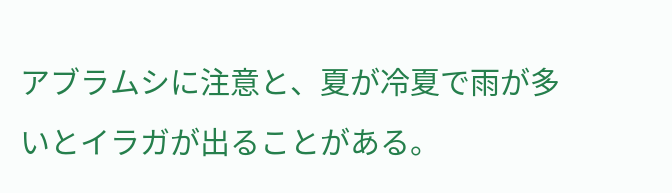アブラムシに注意と、夏が冷夏で雨が多いとイラガが出ることがある。